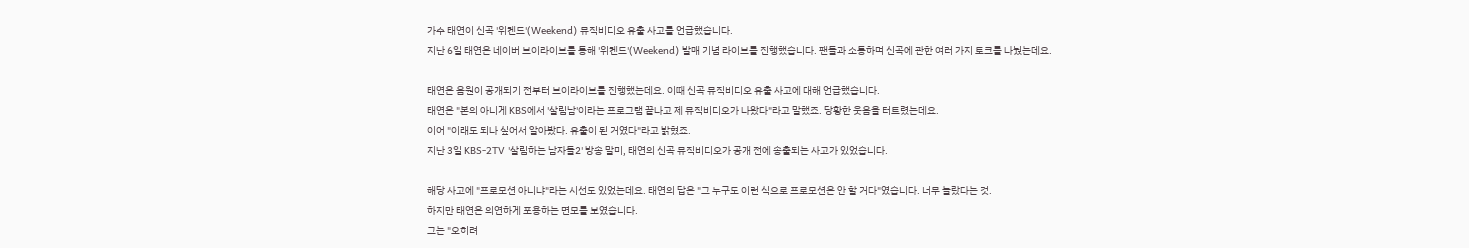가수 태연이 신곡 '위켄드'(Weekend) 뮤직비디오 유출 사고를 언급했습니다.
지난 6일 태연은 네이버 브이라이브를 통해 '위켄드'(Weekend) 발매 기념 라이브를 진행했습니다. 팬들과 소통하며 신곡에 관한 여러 가지 토크를 나눴는데요.

태연은 음원이 공개되기 전부터 브이라이브를 진행했는데요. 이때 신곡 뮤직비디오 유출 사고에 대해 언급했습니다.
태연은 "본의 아니게 KBS에서 '살림남'이라는 프로그램 끝나고 제 뮤직비디오가 나왔다"라고 말했죠. 당황한 웃음을 터트렸는데요.
이어 "이래도 되나 싶어서 알아봤다. 유출이 된 거였다"라고 밝혔죠.
지난 3일 KBS-2TV '살림하는 남자들2' 방송 말미, 태연의 신곡 뮤직비디오가 공개 전에 송출되는 사고가 있었습니다.

해당 사고에 "프로모션 아니냐"라는 시선도 있었는데요. 태연의 답은 "그 누구도 이런 식으로 프로모션은 안 할 거다"였습니다. 너무 놀랐다는 것.
하지만 태연은 의연하게 포용하는 면모를 보였습니다.
그는 "오히려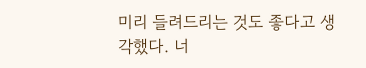미리 들려드리는 것도 좋다고 생각했다. 너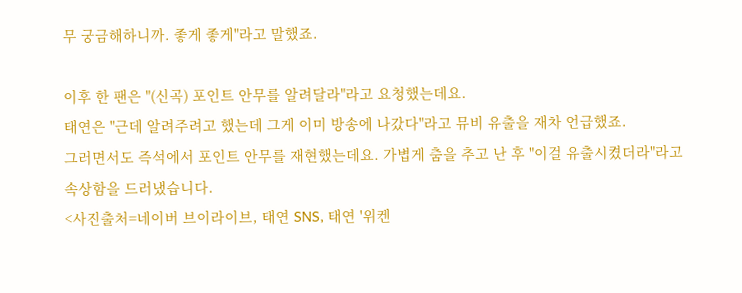무 궁금해하니까. 좋게 좋게"라고 말했죠.

이후 한 팬은 "(신곡) 포인트 안무를 알려달라"라고 요청했는데요.
태연은 "근데 알려주려고 했는데 그게 이미 방송에 나갔다"라고 뮤비 유출을 재차 언급했죠.
그러면서도 즉석에서 포인트 안무를 재현했는데요. 가볍게 춤을 추고 난 후 "이걸 유출시켰더라"라고 속상함을 드러냈습니다.
<사진출처=네이버 브이라이브, 태연 SNS, 태연 '위켄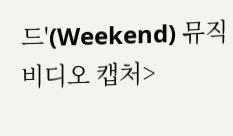드'(Weekend) 뮤직비디오 캡처>